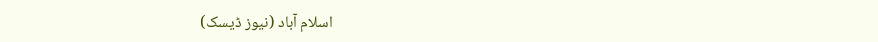اسلام آباد (نیوز ڈیسک)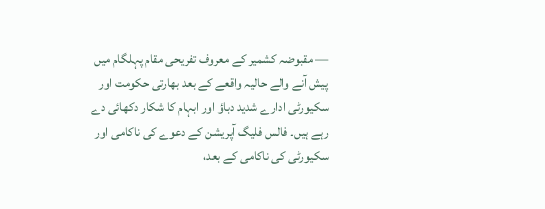— مقبوضہ کشمیر کے معروف تفریحی مقام پہلگام میں پیش آنے والے حالیہ واقعے کے بعد بھارتی حکومت اور سکیورٹی ادارے شدید دباؤ اور ابہام کا شکار دکھائی دے رہے ہیں۔ فالس فلیگ آپریشن کے دعوے کی ناکامی اور سکیورٹی کی ناکامی کے بعد،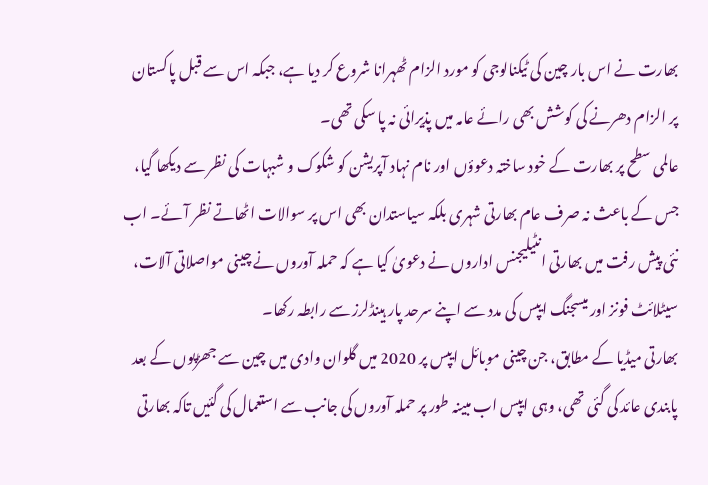بھارت نے اس بار چین کی ٹیکنالوجی کو مورد الزام ٹھہرانا شروع کر دیا ہے، جبکہ اس سے قبل پاکستان پر الزام دھرنے کی کوشش بھی رائے عامہ میں پذیرائی نہ پا سکی تھی۔
عالمی سطح پر بھارت کے خود ساختہ دعوؤں اور نام نہاد آپریشن کو شکوک و شبہات کی نظر سے دیکھا گیا، جس کے باعث نہ صرف عام بھارتی شہری بلکہ سیاستدان بھی اس پر سوالات اٹھاتے نظر آئے۔ اب نئی پیش رفت میں بھارتی انٹیلیجنس اداروں نے دعویٰ کیا ہے کہ حملہ آوروں نے چینی مواصلاتی آلات، سیٹلائٹ فونز اور میسجنگ ایپس کی مدد سے اپنے سرحد پار ہینڈلرز سے رابطہ رکھا۔
بھارتی میڈیا کے مطابق، جن چینی موبائل ایپس پر 2020 میں گلوان وادی میں چین سے جھڑپوں کے بعد پابندی عائد کی گئی تھی، وہی ایپس اب مبینہ طور پر حملہ آوروں کی جانب سے استعمال کی گئیں تاکہ بھارتی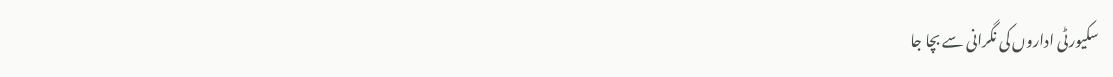سکیورٹی اداروں کی نگرانی سے بچا جا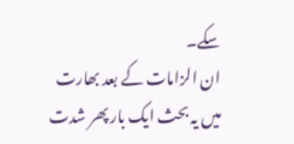سکے۔
ان الزامات کے بعد بھارت میں یہ بحث ایک بار پھر شدت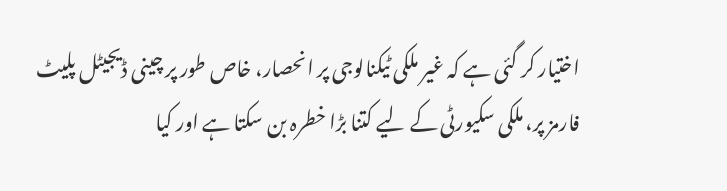اختیار کر گئی ہے کہ غیر ملکی ٹیکنالوجی پر انحصار، خاص طور پر چینی ڈیجیٹل پلیٹ فارمز پر، ملکی سکیورٹی کے لیے کتنا بڑا خطرہ بن سکتا ہے اور کیا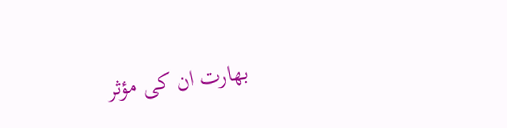بھارت ان کی مؤثر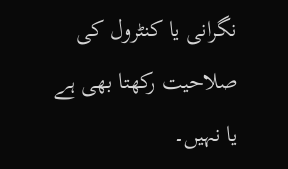نگرانی یا کنٹرول کی صلاحیت رکھتا بھی ہے یا نہیں۔